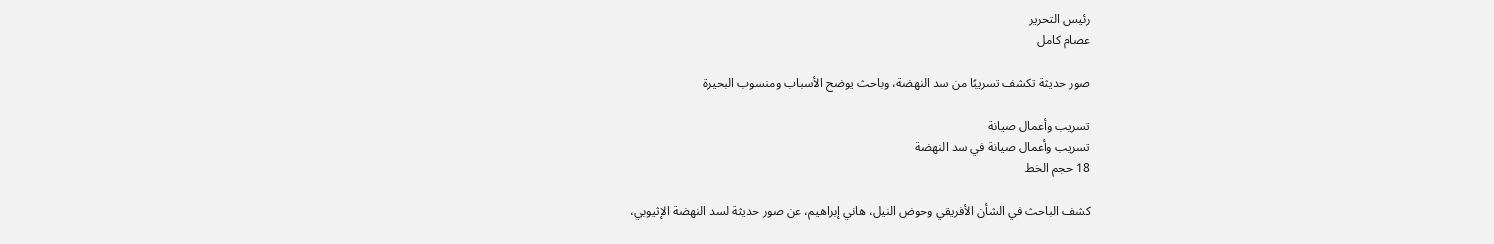رئيس التحرير
عصام كامل

صور حديثة تكشف تسريبًا من سد النهضة، وباحث يوضح الأسباب ومنسوب البحيرة

تسريب وأعمال صيانة
تسريب وأعمال صيانة في سد النهضة
18 حجم الخط

كشف الباحث في الشأن الأفريقي وحوض النيل، هاني إبراهيم، عن صور حديثة لسد النهضة الإثيوبي،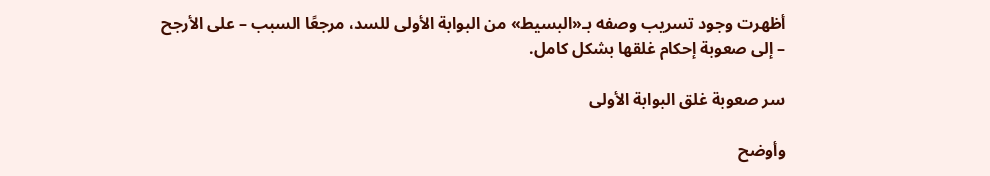أظهرت وجود تسريب وصفه بـ«البسيط» من البوابة الأولى للسد، مرجعًا السبب – على الأرجح – إلى صعوبة إحكام غلقها بشكل كامل.

سر صعوبة غلق البوابة الأولى

وأوضح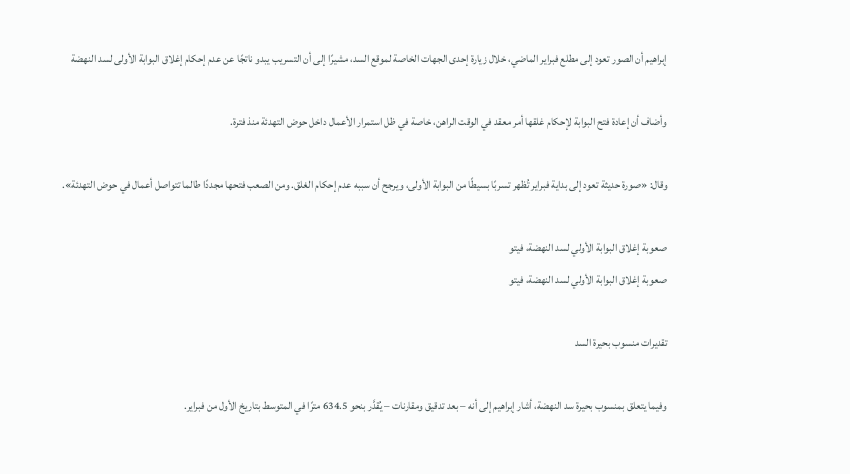إبراهيم أن الصور تعود إلى مطلع فبراير الماضي، خلال زيارة إحدى الجهات الخاصة لموقع السد، مشيرًا إلى أن التسريب يبدو ناتجًا عن عدم إحكام إغلاق البوابة الأولى لسد النهضة

وأضاف أن إعادة فتح البوابة لإحكام غلقها أمر معقد في الوقت الراهن، خاصة في ظل استمرار الأعمال داخل حوض التهدئة منذ فترة.

وقال: «صورة حديثة تعود إلى بداية فبراير تُظهر تسربًا بسيطًا من البوابة الأولى، ويرجح أن سببه عدم إحكام الغلق. ومن الصعب فتحها مجددًا طالما تتواصل أعمال في حوض التهدئة».

صعوبة إغلاق البوابة الأولي لسد النهضة، فيتو
صعوبة إغلاق البوابة الأولي لسد النهضة، فيتو

تقديرات منسوب بحيرة السد

وفيما يتعلق بمنسوب بحيرة سد النهضة، أشار إبراهيم إلى أنه – بعد تدقيق ومقارنات – يُقدَّر بنحو 634.5 مترًا في المتوسط بتاريخ الأول من فبراير.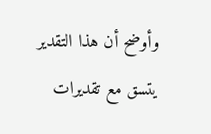وأوضح أن هذا التقدير يتسق مع تقديرات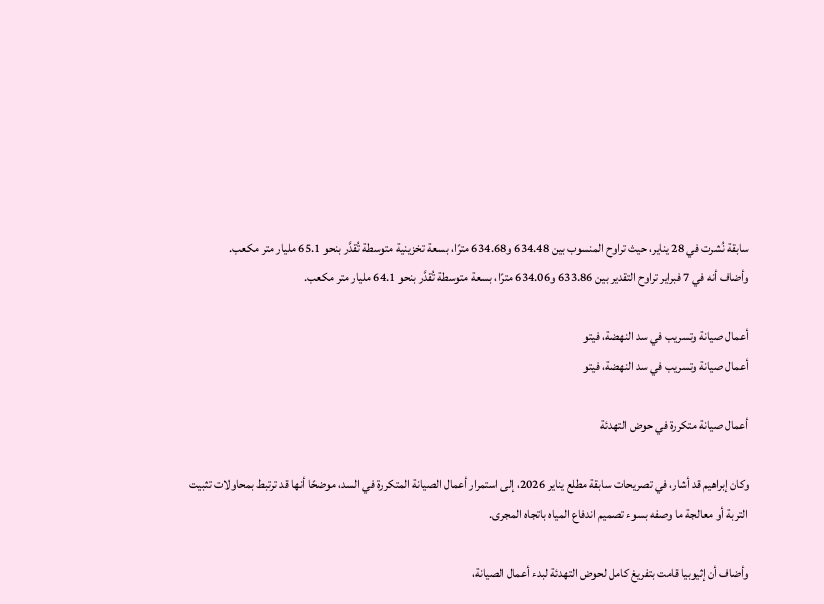سابقة نُشرت في 28 يناير، حيث تراوح المنسوب بين 634.48 و634.68 مترًا، بسعة تخزينية متوسطة تُقدَّر بنحو 65.1 مليار متر مكعب.
وأضاف أنه في 7 فبراير تراوح التقدير بين 633.86 و634.06 مترًا، بسعة متوسطة تُقدَّر بنحو 64.1 مليار متر مكعب.

أعمال صيانة وتسريب في سد النهضة، فيتو
أعمال صيانة وتسريب في سد النهضة، فيتو

أعمال صيانة متكررة في حوض التهدئة

وكان إبراهيم قد أشار، في تصريحات سابقة مطلع يناير 2026، إلى استمرار أعمال الصيانة المتكررة في السد، موضحًا أنها قد ترتبط بمحاولات تثبيت التربة أو معالجة ما وصفه بسوء تصميم اندفاع المياه باتجاه المجرى.

وأضاف أن إثيوبيا قامت بتفريغ كامل لحوض التهدئة لبدء أعمال الصيانة،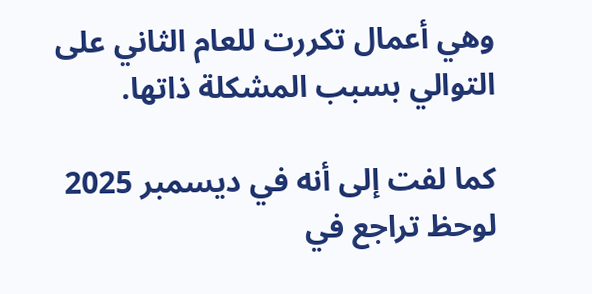وهي أعمال تكررت للعام الثاني على التوالي بسبب المشكلة ذاتها.

كما لفت إلى أنه في ديسمبر 2025 لوحظ تراجع في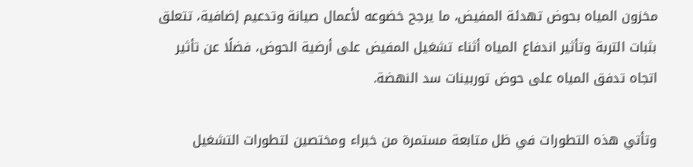مخزون المياه بحوض تهدئة المفيض، ما يرجح خضوعه لأعمال صيانة وتدعيم إضافية، تتعلق بثبات التربة وتأثير اندفاع المياه أثناء تشغيل المفيض على أرضية الحوض، فضلًا عن تأثير اتجاه تدفق المياه على حوض توربينات سد النهضة.

وتأتي هذه التطورات في ظل متابعة مستمرة من خبراء ومختصين لتطورات التشغيل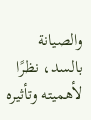والصيانة بالسد، نظرًا لأهميته وتأثيره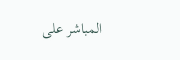المباشر على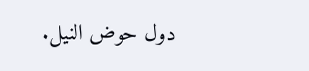دول حوض النيل.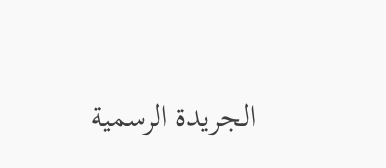الجريدة الرسمية